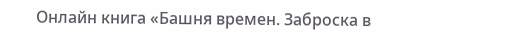Онлайн книга «Башня времен. Заброска в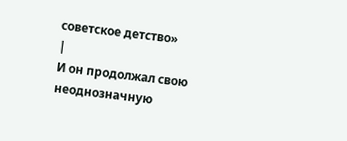советское детство»
|
И он продолжал свою неоднозначную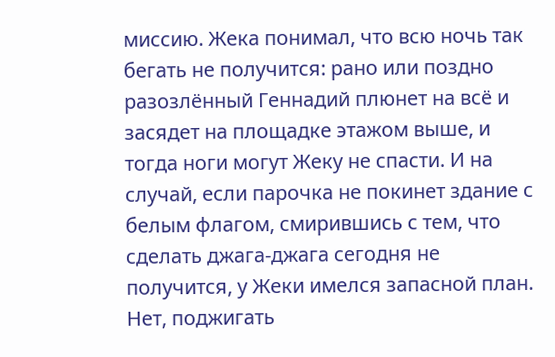миссию. Жека понимал, что всю ночь так бегать не получится: рано или поздно разозлённый Геннадий плюнет на всё и засядет на площадке этажом выше, и тогда ноги могут Жеку не спасти. И на случай, если парочка не покинет здание с белым флагом, смирившись с тем, что сделать джага-джага сегодня не получится, у Жеки имелся запасной план. Нет, поджигать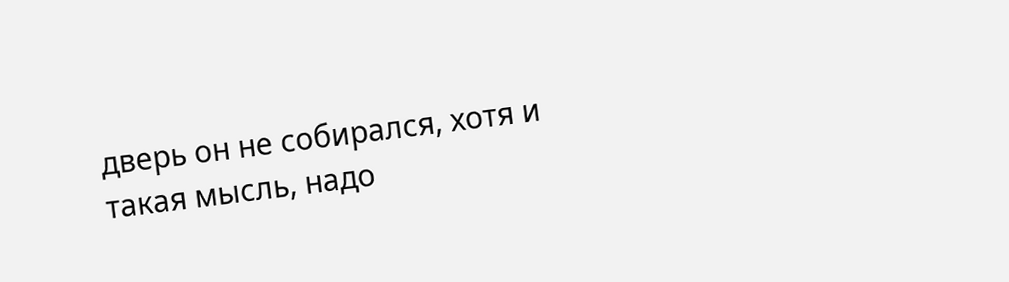дверь он не собирался, хотя и такая мысль, надо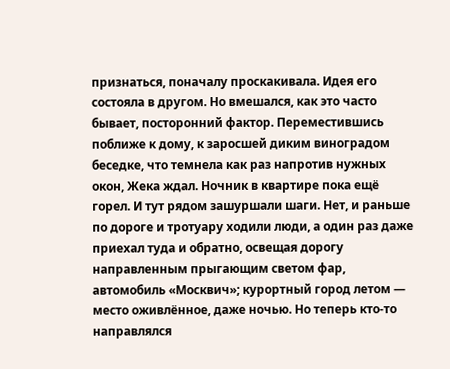признаться, поначалу проскакивала. Идея его состояла в другом. Но вмешался, как это часто бывает, посторонний фактор. Переместившись поближе к дому, к заросшей диким виноградом беседке, что темнела как раз напротив нужных окон, Жека ждал. Ночник в квартире пока ещё горел. И тут рядом зашуршали шаги. Нет, и раньше по дороге и тротуару ходили люди, а один раз даже приехал туда и обратно, освещая дорогу направленным прыгающим светом фар, автомобиль «Москвич»; курортный город летом — место оживлённое, даже ночью. Но теперь кто-то направлялся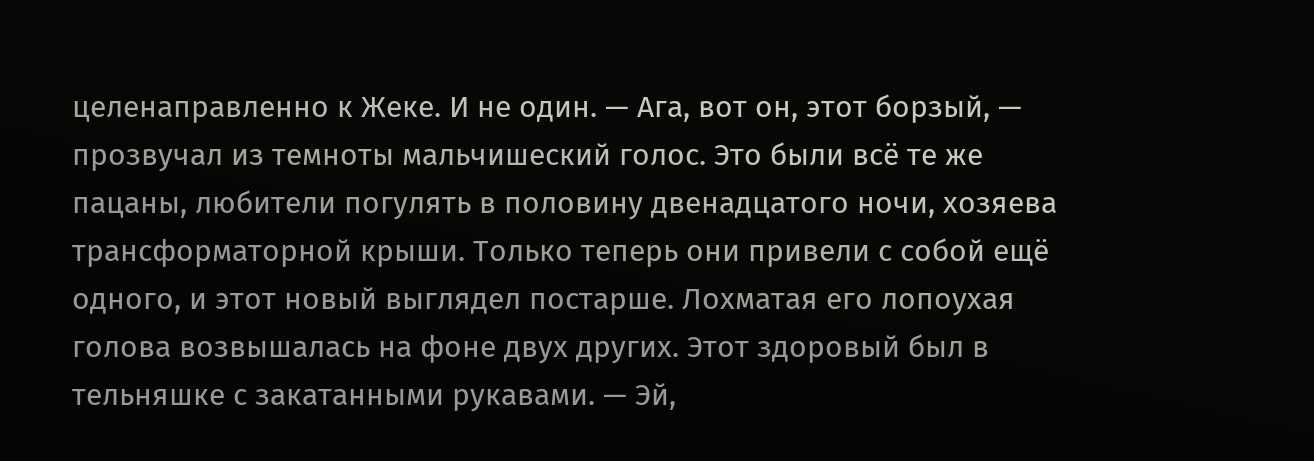целенаправленно к Жеке. И не один. — Ага, вот он, этот борзый, — прозвучал из темноты мальчишеский голос. Это были всё те же пацаны, любители погулять в половину двенадцатого ночи, хозяева трансформаторной крыши. Только теперь они привели с собой ещё одного, и этот новый выглядел постарше. Лохматая его лопоухая голова возвышалась на фоне двух других. Этот здоровый был в тельняшке с закатанными рукавами. — Эй,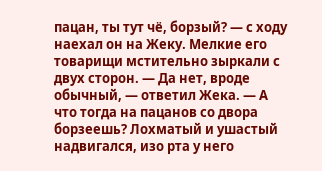пацан, ты тут чё, борзый? — с ходу наехал он на Жеку. Мелкие его товарищи мстительно зыркали с двух сторон. — Да нет, вроде обычный, — ответил Жека. — А что тогда на пацанов со двора борзеешь? Лохматый и ушастый надвигался, изо рта у него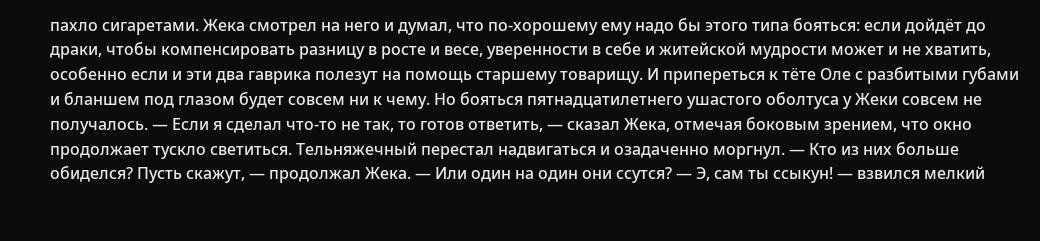пахло сигаретами. Жека смотрел на него и думал, что по-хорошему ему надо бы этого типа бояться: если дойдёт до драки, чтобы компенсировать разницу в росте и весе, уверенности в себе и житейской мудрости может и не хватить, особенно если и эти два гаврика полезут на помощь старшему товарищу. И припереться к тёте Оле с разбитыми губами и бланшем под глазом будет совсем ни к чему. Но бояться пятнадцатилетнего ушастого оболтуса у Жеки совсем не получалось. — Если я сделал что-то не так, то готов ответить, — сказал Жека, отмечая боковым зрением, что окно продолжает тускло светиться. Тельняжечный перестал надвигаться и озадаченно моргнул. — Кто из них больше обиделся? Пусть скажут, — продолжал Жека. — Или один на один они ссутся? — Э, сам ты ссыкун! — взвился мелкий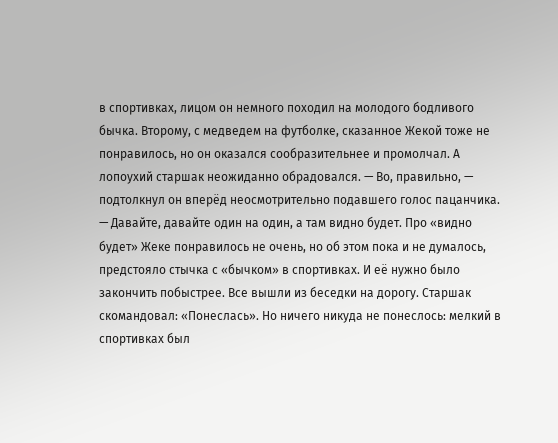в спортивках, лицом он немного походил на молодого бодливого бычка. Второму, с медведем на футболке, сказанное Жекой тоже не понравилось, но он оказался сообразительнее и промолчал. А лопоухий старшак неожиданно обрадовался. — Во, правильно, — подтолкнул он вперёд неосмотрительно подавшего голос пацанчика. — Давайте, давайте один на один, а там видно будет. Про «видно будет» Жеке понравилось не очень, но об этом пока и не думалось, предстояло стычка с «бычком» в спортивках. И её нужно было закончить побыстрее. Все вышли из беседки на дорогу. Старшак скомандовал: «Понеслась». Но ничего никуда не понеслось: мелкий в спортивках был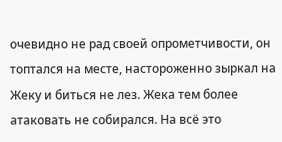очевидно не рад своей опрометчивости, он топтался на месте, настороженно зыркал на Жеку и биться не лез. Жека тем более атаковать не собирался. На всё это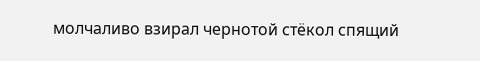молчаливо взирал чернотой стёкол спящий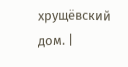хрущёвский дом. |